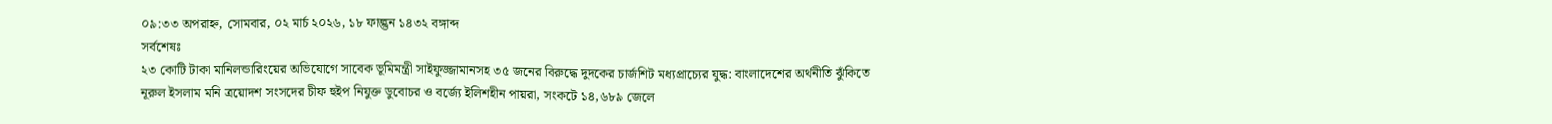০৯:৩৩ অপরাহ্ন, সোমবার, ০২ মার্চ ২০২৬, ১৮ ফাল্গুন ১৪৩২ বঙ্গাব্দ
সর্বশেষঃ
২৩ কোটি টাকা মানিলন্ডারিংয়ের অভিযোগে সাবেক ভূমিমন্ত্রী সাইফুজ্জামানসহ ৩৫ জনের বিরুদ্ধে দুদকের চার্জশিট মধ্যপ্রাচ্যের যুদ্ধ: বাংলাদেশের অর্থনীতি ঝুঁকিতে নূরুল ইসলাম মনি ত্রয়োদশ সংসদের চীফ হুইপ নিযুক্ত ডুবোচর ও বর্জ্যে ইলিশহীন পায়রা, সংকটে ১৪,৬৮৯ জেলে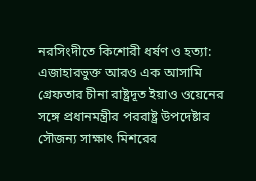নরসিংদীতে কিশোরী ধর্ষণ ও হত্যা: এজাহারভুক্ত আরও এক আসামি গ্রেফতার চীনা রাষ্ট্রদূত ইয়াও ওয়েনের সঙ্গে প্রধানমন্ত্রীর পররাষ্ট্র উপদেষ্টার সৌজন্য সাক্ষাৎ মিশরের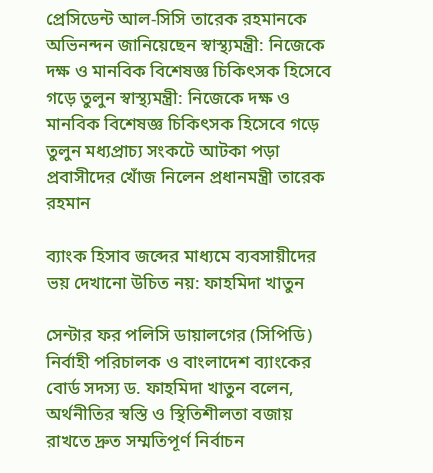প্রেসিডেন্ট আল-সিসি তারেক রহমানকে অভিনন্দন জানিয়েছেন স্বাস্থ্যমন্ত্রী: নিজেকে দক্ষ ও মানবিক বিশেষজ্ঞ চিকিৎসক হিসেবে গড়ে তুলুন স্বাস্থ্যমন্ত্রী: নিজেকে দক্ষ ও মানবিক বিশেষজ্ঞ চিকিৎসক হিসেবে গড়ে তুলুন মধ্যপ্রাচ্য সংকটে আটকা পড়া প্রবাসীদের খোঁজ নিলেন প্রধানমন্ত্রী তারেক রহমান

ব্যাংক হিসাব জব্দের মাধ্যমে ব্যবসায়ীদের ভয় দেখানো উচিত নয়: ফাহমিদা খাতুন

সেন্টার ফর পলিসি ডায়ালগের (সিপিডি) নির্বাহী পরিচালক ও বাংলাদেশ ব্যাংকের বোর্ড সদস্য ড. ফাহমিদা খাতুন বলেন, অর্থনীতির স্বস্তি ও স্থিতিশীলতা বজায় রাখতে দ্রুত সম্মতিপূর্ণ নির্বাচন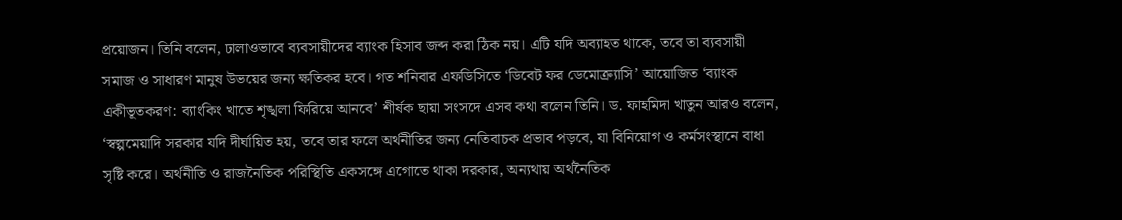প্রয়োজন। তিনি বলেন, ঢালাওভাবে ব্যবসায়ীদের ব্যাংক হিসাব জব্দ করা ঠিক নয়। এটি যদি অব্যাহত থাকে, তবে তা ব্যবসায়ী সমাজ ও সাধারণ মানুষ উভয়ের জন্য ক্ষতিকর হবে। গত শনিবার এফডিসিতে ‘ডিবেট ফর ডেমোক্র্যাসি’ আয়োজিত ‘ব্যাংক একীভূতকরণ: ব্যাংকিং খাতে শৃঙ্খলা ফিরিয়ে আনবে’ শীর্ষক ছায়া সংসদে এসব কথা বলেন তিনি। ড. ফাহমিদা খাতুন আরও বলেন, ‘স্বল্পমেয়াদি সরকার যদি দীর্ঘায়িত হয়, তবে তার ফলে অর্থনীতির জন্য নেতিবাচক প্রভাব পড়বে, যা বিনিয়োগ ও কর্মসংস্থানে বাধা সৃষ্টি করে। অর্থনীতি ও রাজনৈতিক পরিস্থিতি একসঙ্গে এগোতে থাকা দরকার, অন্যথায় অর্থনৈতিক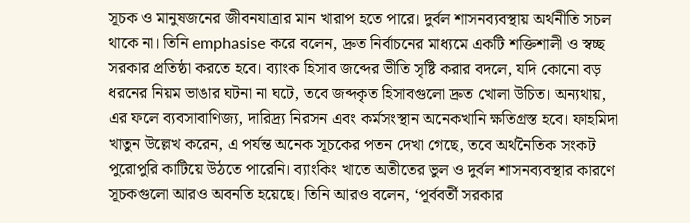সূচক ও মানুষজনের জীবনযাত্রার মান খারাপ হতে পারে। দুর্বল শাসনব্যবস্থায় অর্থনীতি সচল থাকে না। তিনি emphasise করে বলেন, দ্রুত নির্বাচনের মাধ্যমে একটি শক্তিশালী ও স্বচ্ছ সরকার প্রতিষ্ঠা করতে হবে। ব্যাংক হিসাব জব্দের ভীতি সৃষ্টি করার বদলে, যদি কোনো বড় ধরনের নিয়ম ভাঙার ঘটনা না ঘটে, তবে জব্দকৃত হিসাবগুলো দ্রুত খোলা উচিত। অন্যথায়, এর ফলে ব্যবসাবাণিজ্য, দারিদ্র্য নিরসন এবং কর্মসংস্থান অনেকখানি ক্ষতিগ্রস্ত হবে। ফাহমিদা খাতুন উল্লেখ করেন, এ পর্যন্ত অনেক সূচকের পতন দেখা গেছে, তবে অর্থনৈতিক সংকট পুরোপুরি কাটিয়ে উঠতে পারেনি। ব্যাংকিং খাতে অতীতের ভুল ও দুর্বল শাসনব্যবস্থার কারণে সূচকগুলো আরও অবনতি হয়েছে। তিনি আরও বলেন, ‘পূর্ববর্তী সরকার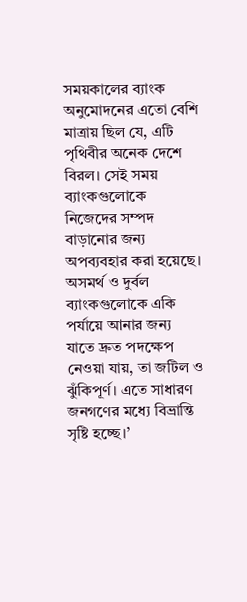সময়কালের ব্যাংক অনুমোদনের এতো বেশি মাত্রায় ছিল যে, এটি পৃথিবীর অনেক দেশে বিরল। সেই সময় ব্যাংকগুলোকে নিজেদের সম্পদ বাড়ানোর জন্য অপব্যবহার করা হয়েছে। অসমর্থ ও দুর্বল ব্যাংকগুলোকে একি পর্যায়ে আনার জন্য যাতে দ্রুত পদক্ষেপ নেওয়া যায়, তা জটিল ও ঝুঁকিপূর্ণ। এতে সাধারণ জনগণের মধ্যে বিভ্রান্তি সৃষ্টি হচ্ছে।’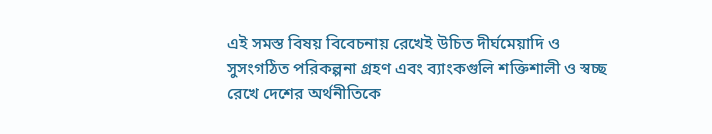এই সমস্ত বিষয় বিবেচনায় রেখেই উচিত দীর্ঘমেয়াদি ও সুসংগঠিত পরিকল্পনা গ্রহণ এবং ব্যাংকগুলি শক্তিশালী ও স্বচ্ছ রেখে দেশের অর্থনীতিকে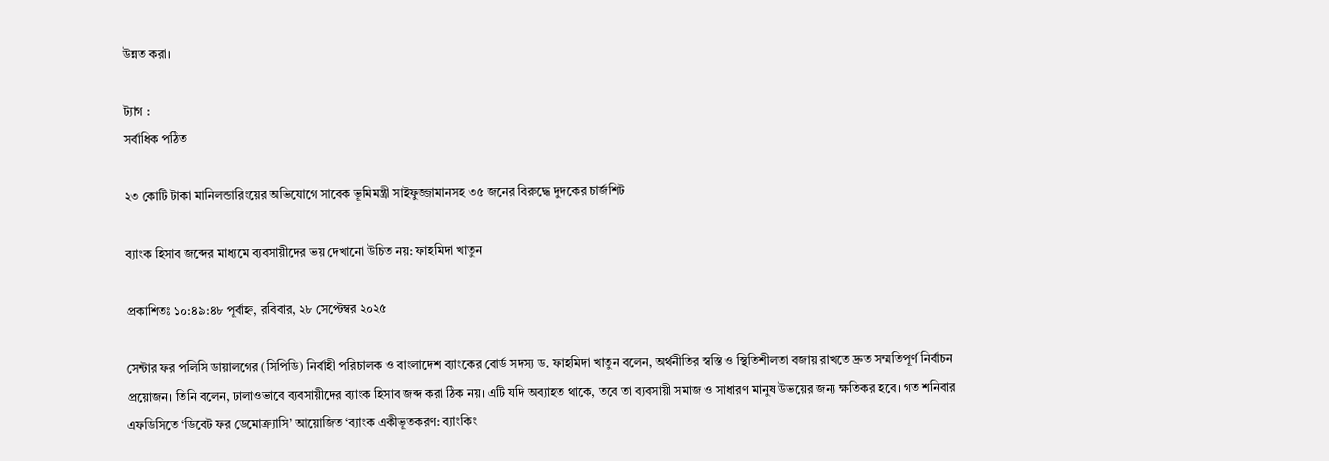উন্নত করা।

ট্যাগ :
সর্বাধিক পঠিত

২৩ কোটি টাকা মানিলন্ডারিংয়ের অভিযোগে সাবেক ভূমিমন্ত্রী সাইফুজ্জামানসহ ৩৫ জনের বিরুদ্ধে দুদকের চার্জশিট

ব্যাংক হিসাব জব্দের মাধ্যমে ব্যবসায়ীদের ভয় দেখানো উচিত নয়: ফাহমিদা খাতুন

প্রকাশিতঃ ১০:৪৯:৪৮ পূর্বাহ্ন, রবিবার, ২৮ সেপ্টেম্বর ২০২৫

সেন্টার ফর পলিসি ডায়ালগের (সিপিডি) নির্বাহী পরিচালক ও বাংলাদেশ ব্যাংকের বোর্ড সদস্য ড. ফাহমিদা খাতুন বলেন, অর্থনীতির স্বস্তি ও স্থিতিশীলতা বজায় রাখতে দ্রুত সম্মতিপূর্ণ নির্বাচন প্রয়োজন। তিনি বলেন, ঢালাওভাবে ব্যবসায়ীদের ব্যাংক হিসাব জব্দ করা ঠিক নয়। এটি যদি অব্যাহত থাকে, তবে তা ব্যবসায়ী সমাজ ও সাধারণ মানুষ উভয়ের জন্য ক্ষতিকর হবে। গত শনিবার এফডিসিতে ‘ডিবেট ফর ডেমোক্র্যাসি’ আয়োজিত ‘ব্যাংক একীভূতকরণ: ব্যাংকিং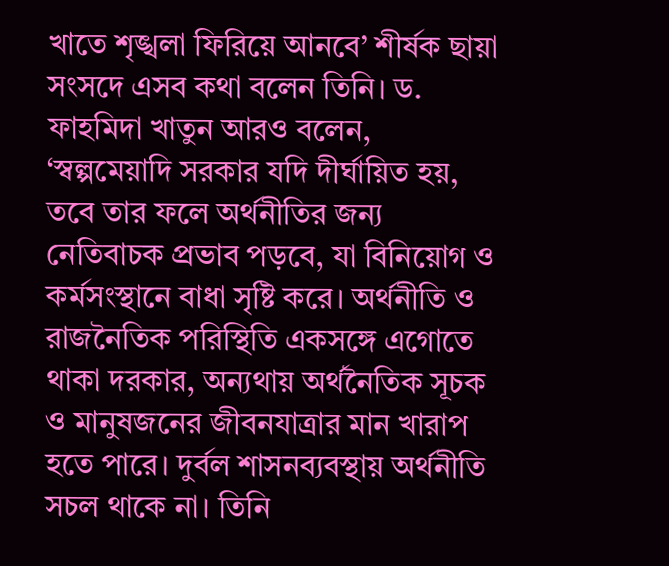খাতে শৃঙ্খলা ফিরিয়ে আনবে’ শীর্ষক ছায়া সংসদে এসব কথা বলেন তিনি। ড. ফাহমিদা খাতুন আরও বলেন, ‘স্বল্পমেয়াদি সরকার যদি দীর্ঘায়িত হয়, তবে তার ফলে অর্থনীতির জন্য নেতিবাচক প্রভাব পড়বে, যা বিনিয়োগ ও কর্মসংস্থানে বাধা সৃষ্টি করে। অর্থনীতি ও রাজনৈতিক পরিস্থিতি একসঙ্গে এগোতে থাকা দরকার, অন্যথায় অর্থনৈতিক সূচক ও মানুষজনের জীবনযাত্রার মান খারাপ হতে পারে। দুর্বল শাসনব্যবস্থায় অর্থনীতি সচল থাকে না। তিনি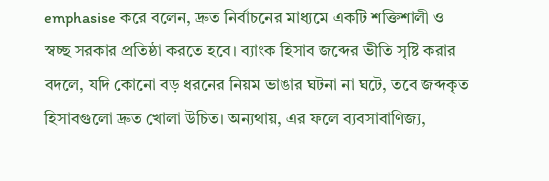emphasise করে বলেন, দ্রুত নির্বাচনের মাধ্যমে একটি শক্তিশালী ও স্বচ্ছ সরকার প্রতিষ্ঠা করতে হবে। ব্যাংক হিসাব জব্দের ভীতি সৃষ্টি করার বদলে, যদি কোনো বড় ধরনের নিয়ম ভাঙার ঘটনা না ঘটে, তবে জব্দকৃত হিসাবগুলো দ্রুত খোলা উচিত। অন্যথায়, এর ফলে ব্যবসাবাণিজ্য,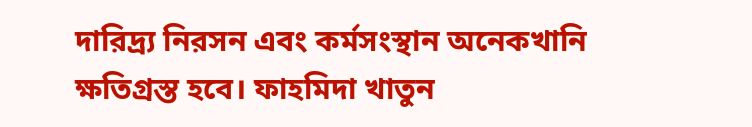দারিদ্র্য নিরসন এবং কর্মসংস্থান অনেকখানি ক্ষতিগ্রস্ত হবে। ফাহমিদা খাতুন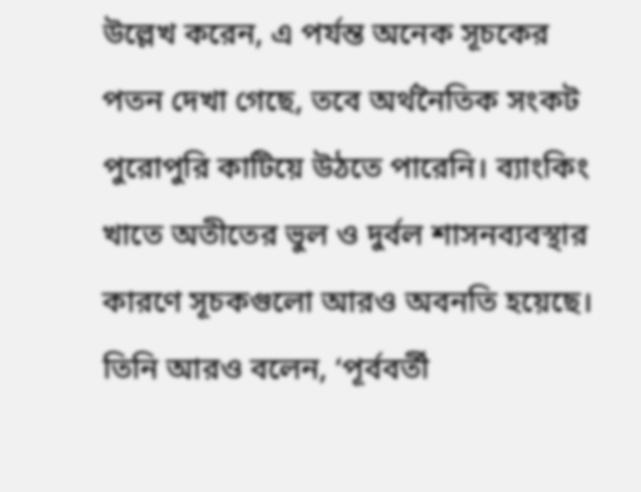উল্লেখ করেন, এ পর্যন্ত অনেক সূচকের পতন দেখা গেছে, তবে অর্থনৈতিক সংকট পুরোপুরি কাটিয়ে উঠতে পারেনি। ব্যাংকিং খাতে অতীতের ভুল ও দুর্বল শাসনব্যবস্থার কারণে সূচকগুলো আরও অবনতি হয়েছে। তিনি আরও বলেন, ‘পূর্ববর্তী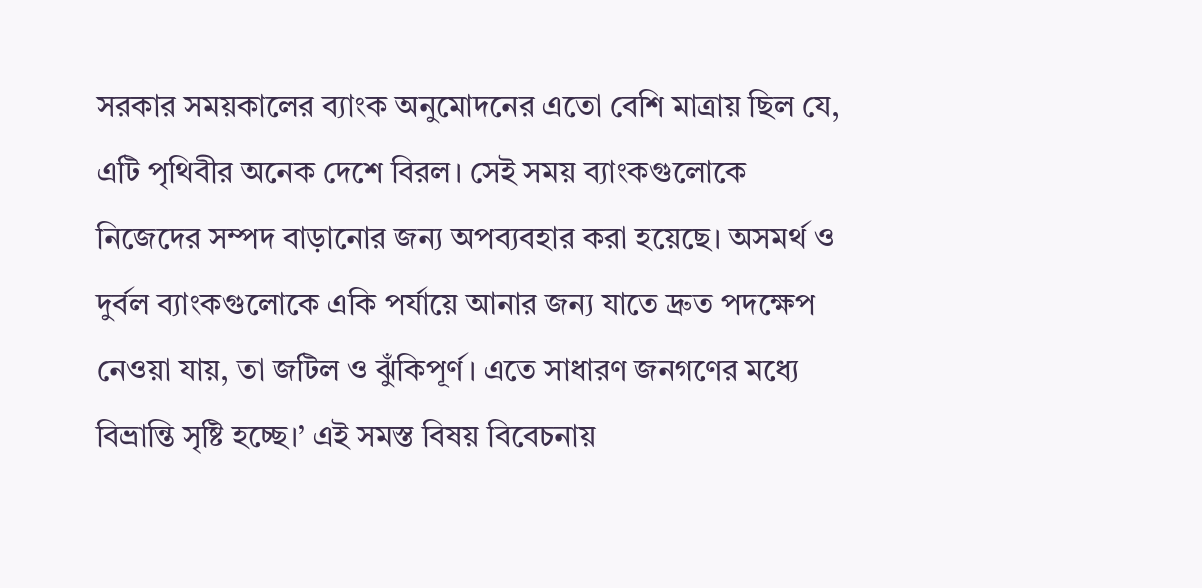সরকার সময়কালের ব্যাংক অনুমোদনের এতো বেশি মাত্রায় ছিল যে, এটি পৃথিবীর অনেক দেশে বিরল। সেই সময় ব্যাংকগুলোকে নিজেদের সম্পদ বাড়ানোর জন্য অপব্যবহার করা হয়েছে। অসমর্থ ও দুর্বল ব্যাংকগুলোকে একি পর্যায়ে আনার জন্য যাতে দ্রুত পদক্ষেপ নেওয়া যায়, তা জটিল ও ঝুঁকিপূর্ণ। এতে সাধারণ জনগণের মধ্যে বিভ্রান্তি সৃষ্টি হচ্ছে।’ এই সমস্ত বিষয় বিবেচনায়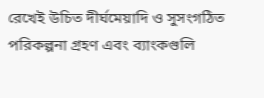রেখেই উচিত দীর্ঘমেয়াদি ও সুসংগঠিত পরিকল্পনা গ্রহণ এবং ব্যাংকগুলি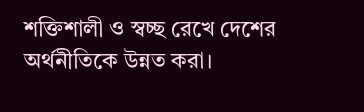শক্তিশালী ও স্বচ্ছ রেখে দেশের অর্থনীতিকে উন্নত করা।